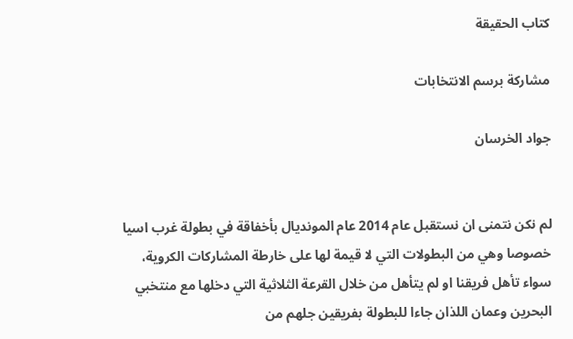كتاب الحقيقة

مشاركة برسم الانتخابات

جواد الخرسان


لم نكن نتمنى ان نستقبل عام 2014 عام المونديال بأخفاقة في بطولة غرب اسيا خصوصا وهي من البطولات التي لا قيمة لها على خارطة المشاركات الكروية، سواء تأهل فريقنا او لم يتأهل من خلال القرعة الثلاثية التي دخلها مع منتخبي البحرين وعمان اللذان جاءا للبطولة بفريقين جلهم من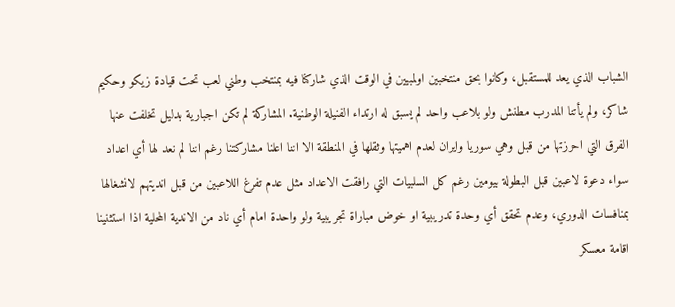الشباب الذي يعد للمستقبل، وكانوا بحق منتخبين اولمبيين في الوقت الذي شاركنا فيه بمنتخب وطني لعب تحت قيادة زيكو وحكيم شاكر، ولم يأتنا المدرب مطنش ولو بلاعب واحد لم يسبق له ارتداء الفنيلة الوطنية. المشاركة لم تكن اجبارية بدليل تخلفت عنها الفرق التي احرزتها من قبل وهي سوريا وايران لعدم اهميتها وثقلها في المنطقة الا اننا اعلنا مشاركتنا رغم اننا لم نعد لها أي اعداد سواء دعوة لاعبين قبل البطولة بيومين رغم كل السلبيات التي رافقت الاعداد مثل عدم تفرغ اللاعبين من قبل انديتهم لانشغالها بمنافسات الدوري، وعدم تحقق أي وحدة تدريبية او خوض مباراة تجريبية ولو واحدة امام أي ناد من الاندية المحلية اذا استثنينا اقامة معسكر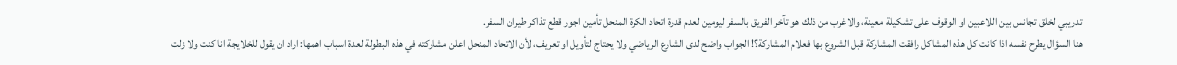تدريبي لخلق تجانس بين اللاعبين او الوقوف على تشكيلة معينة، والاغرب من ذلك هو تآخر الفريق بالسفر ليومين لعدم قدرة اتحاد الكرة المنحل تأمين اجور قطع تذاكر طيران السفر.
هنا السؤال يطرح نفسه اذا كانت كل هذه المشاكل رافقت المشاركة قبل الشروع بها فعلام المشاركة؟! الجواب واضح لدى الشارع الرياضي ولا يحتاج لتأويل او تعريف، لأن الاتحاد المنحل اعلن مشاركته في هذه البطولة لعدة اسباب اهمها: اراد ان يقول للخلايجة انا كنت ولا زلت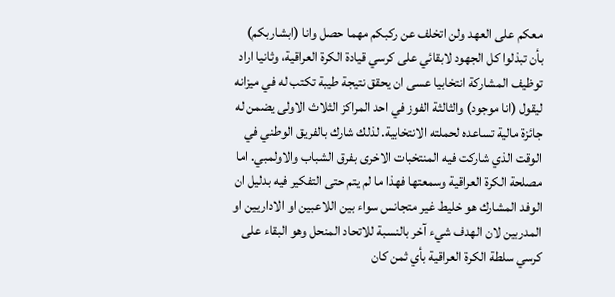معكم على العهد ولن اتخلف عن ركبكم مهما حصل وانا (ابشاربكم) بأن تبذلوا كل الجهود لابقائي على كرسي قيادة الكرة العراقية، وثانيا اراد توظيف المشاركة انتخابيا عسى ان يحقق نتيجة طيبة تكتب له في ميزانه ليقول (انا موجود) والثالثة الفوز في احد المراكز الثلاث الاولى يضمن له جائزة مالية تساعده لحملته الانتخابية. لذلك شارك بالفريق الوطني في الوقت الذي شاركت فيه المنتخبات الاخرى بفرق الشباب والاولمبي. اما مصلحة الكرة العراقية وسمعتها فهذا ما لم يتم حتى التفكير فيه بدليل ان الوفد المشارك هو خليط غير متجانس سواء بين اللاعبين او الاداريين او المدربين لان الهدف شيء آخر بالنسبة للاتحاد المنحل وهو البقاء على كرسي سلطة الكرة العراقية بأي ثمن كان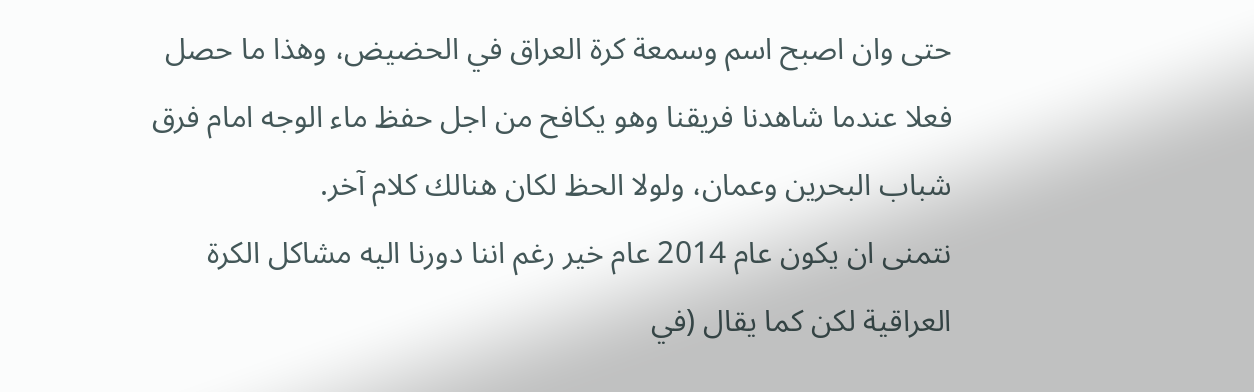حتى وان اصبح اسم وسمعة كرة العراق في الحضيض، وهذا ما حصل فعلا عندما شاهدنا فريقنا وهو يكافح من اجل حفظ ماء الوجه امام فرق شباب البحرين وعمان، ولولا الحظ لكان هنالك كلام آخر.
نتمنى ان يكون عام 2014 عام خير رغم اننا دورنا اليه مشاكل الكرة العراقية لكن كما يقال (في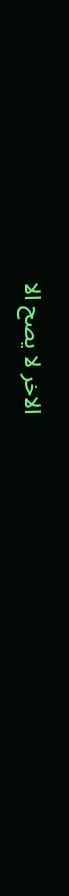الاخر لا يصح الا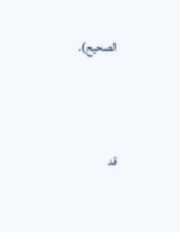الصحيح).




قد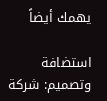يهمك أيضاً

استضافة وتصميم: شركة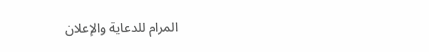المرام للدعاية والإعلان